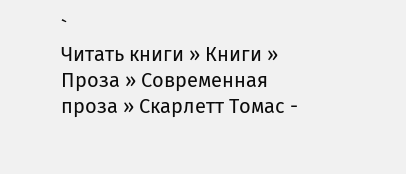`
Читать книги » Книги » Проза » Современная проза » Скарлетт Томас -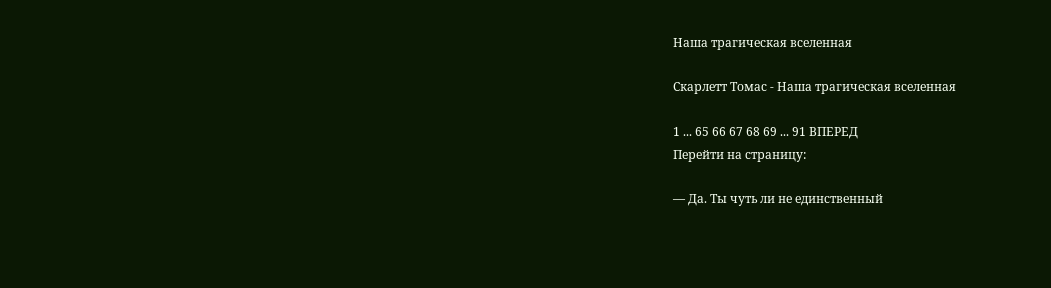Наша трагическая вселенная

Скарлетт Томас - Наша трагическая вселенная

1 ... 65 66 67 68 69 ... 91 ВПЕРЕД
Перейти на страницу:

— Да. Ты чуть ли не единственный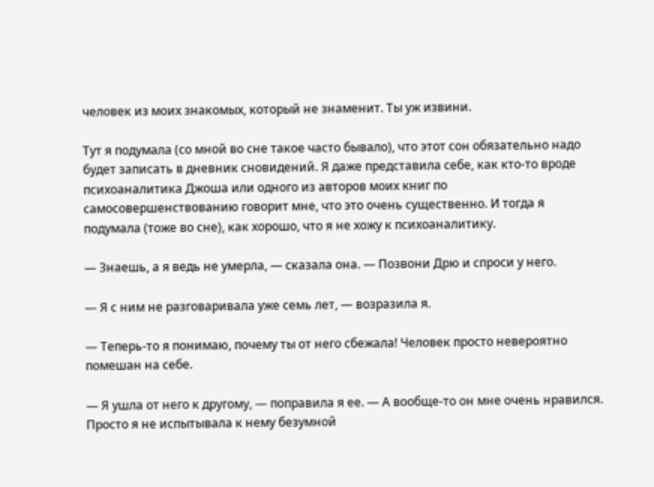человек из моих знакомых, который не знаменит. Ты уж извини.

Тут я подумала (со мной во сне такое часто бывало), что этот сон обязательно надо будет записать в дневник сновидений. Я даже представила себе, как кто-то вроде психоаналитика Джоша или одного из авторов моих книг по самосовершенствованию говорит мне, что это очень существенно. И тогда я подумала (тоже во сне), как хорошо, что я не хожу к психоаналитику.

— Знаешь, а я ведь не умерла, — сказала она. — Позвони Дрю и спроси у него.

— Я с ним не разговаривала уже семь лет, — возразила я.

— Теперь-то я понимаю, почему ты от него сбежала! Человек просто невероятно помешан на себе.

— Я ушла от него к другому, — поправила я ее. — А вообще-то он мне очень нравился. Просто я не испытывала к нему безумной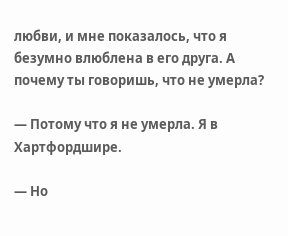любви, и мне показалось, что я безумно влюблена в его друга. А почему ты говоришь, что не умерла?

— Потому что я не умерла. Я в Хартфордшире.

— Но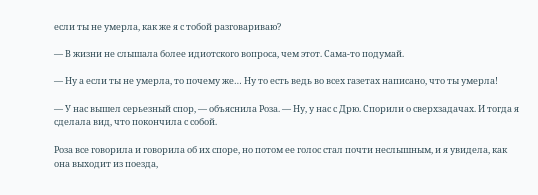если ты не умерла, как же я с тобой разговариваю?

— В жизни не слышала более идиотского вопроса, чем этот. Сама-то подумай.

— Ну а если ты не умерла, то почему же… Ну то есть ведь во всех газетах написано, что ты умерла!

— У нас вышел серьезный спор, — объяснила Роза. — Ну, у нас с Дрю. Спорили о сверхзадачах. И тогда я сделала вид, что покончила с собой.

Роза все говорила и говорила об их споре, но потом ее голос стал почти неслышным, и я увидела, как она выходит из поезда,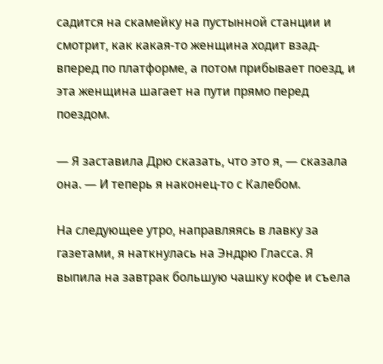садится на скамейку на пустынной станции и смотрит, как какая-то женщина ходит взад-вперед по платформе, а потом прибывает поезд, и эта женщина шагает на пути прямо перед поездом.

— Я заставила Дрю сказать, что это я, — сказала она. — И теперь я наконец-то с Калебом.

На следующее утро, направляясь в лавку за газетами, я наткнулась на Эндрю Гласса. Я выпила на завтрак большую чашку кофе и съела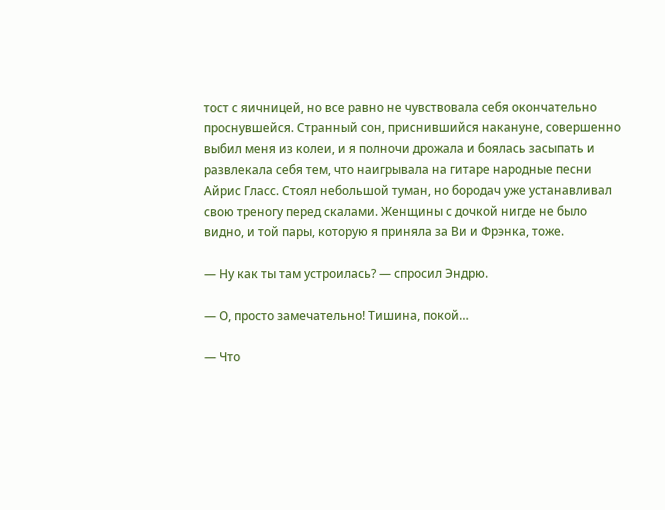тост с яичницей, но все равно не чувствовала себя окончательно проснувшейся. Странный сон, приснившийся накануне, совершенно выбил меня из колеи, и я полночи дрожала и боялась засыпать и развлекала себя тем, что наигрывала на гитаре народные песни Айрис Гласс. Стоял небольшой туман, но бородач уже устанавливал свою треногу перед скалами. Женщины с дочкой нигде не было видно, и той пары, которую я приняла за Ви и Фрэнка, тоже.

— Ну как ты там устроилась? — спросил Эндрю.

— О, просто замечательно! Тишина, покой…

— Что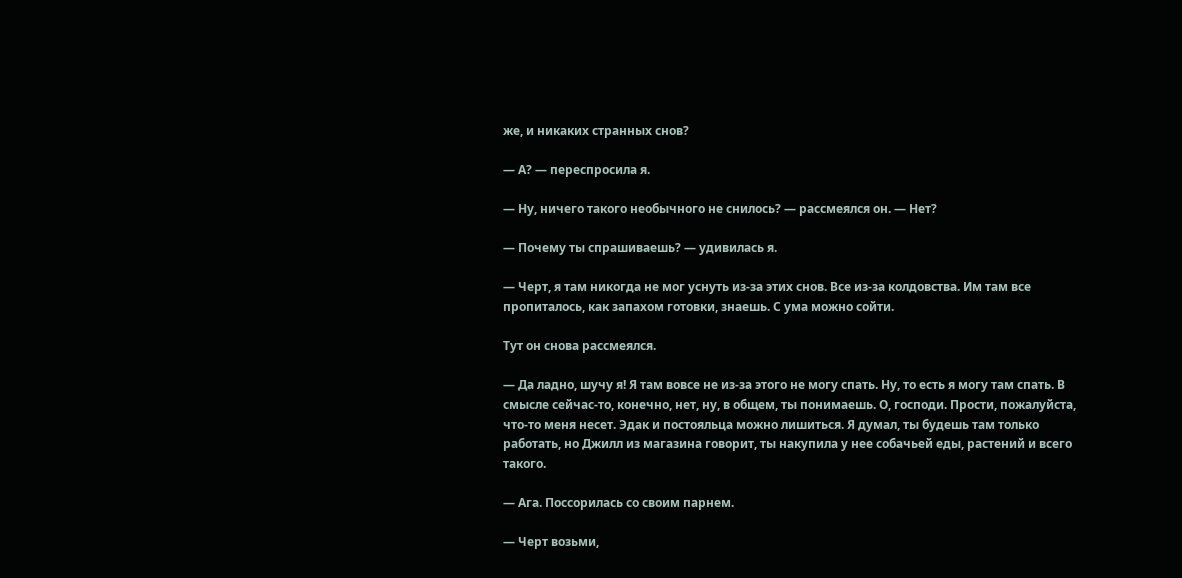же, и никаких странных снов?

— А? — переспросила я.

— Ну, ничего такого необычного не снилось? — рассмеялся он. — Нет?

— Почему ты спрашиваешь? — удивилась я.

— Черт, я там никогда не мог уснуть из-за этих снов. Все из-за колдовства. Им там все пропиталось, как запахом готовки, знаешь. С ума можно сойти.

Тут он снова рассмеялся.

— Да ладно, шучу я! Я там вовсе не из-за этого не могу спать. Ну, то есть я могу там спать. В смысле сейчас-то, конечно, нет, ну, в общем, ты понимаешь. О, господи. Прости, пожалуйста, что-то меня несет. Эдак и постояльца можно лишиться. Я думал, ты будешь там только работать, но Джилл из магазина говорит, ты накупила у нее собачьей еды, растений и всего такого.

— Ага. Поссорилась со своим парнем.

— Черт возьми,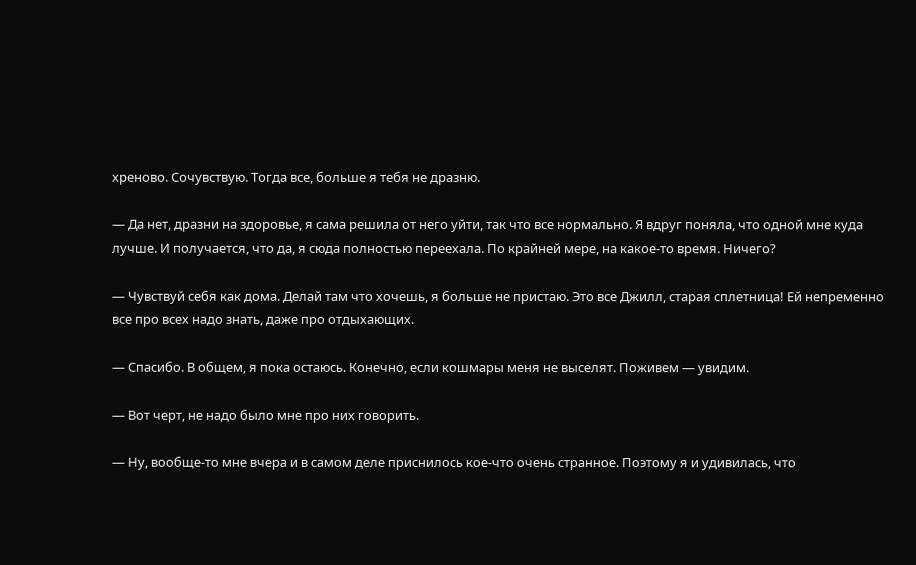хреново. Сочувствую. Тогда все, больше я тебя не дразню.

— Да нет, дразни на здоровье, я сама решила от него уйти, так что все нормально. Я вдруг поняла, что одной мне куда лучше. И получается, что да, я сюда полностью переехала. По крайней мере, на какое-то время. Ничего?

— Чувствуй себя как дома. Делай там что хочешь, я больше не пристаю. Это все Джилл, старая сплетница! Ей непременно все про всех надо знать, даже про отдыхающих.

— Спасибо. В общем, я пока остаюсь. Конечно, если кошмары меня не выселят. Поживем — увидим.

— Вот черт, не надо было мне про них говорить.

— Ну, вообще-то мне вчера и в самом деле приснилось кое-что очень странное. Поэтому я и удивилась, что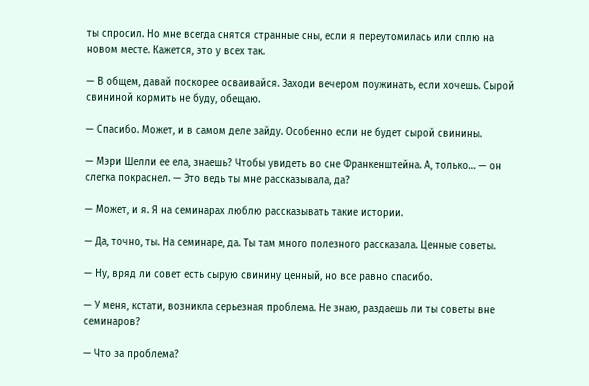ты спросил. Но мне всегда снятся странные сны, если я переутомилась или сплю на новом месте. Кажется, это у всех так.

— В общем, давай поскорее осваивайся. Заходи вечером поужинать, если хочешь. Сырой свининой кормить не буду, обещаю.

— Спасибо. Может, и в самом деле зайду. Особенно если не будет сырой свинины.

— Мэри Шелли ее ела, знаешь? Чтобы увидеть во сне Франкенштейна. А, только… — он слегка покраснел. — Это ведь ты мне рассказывала, да?

— Может, и я. Я на семинарах люблю рассказывать такие истории.

— Да, точно, ты. На семинаре, да. Ты там много полезного рассказала. Ценные советы.

— Ну, вряд ли совет есть сырую свинину ценный, но все равно спасибо.

— У меня, кстати, возникла серьезная проблема. Не знаю, раздаешь ли ты советы вне семинаров?

— Что за проблема?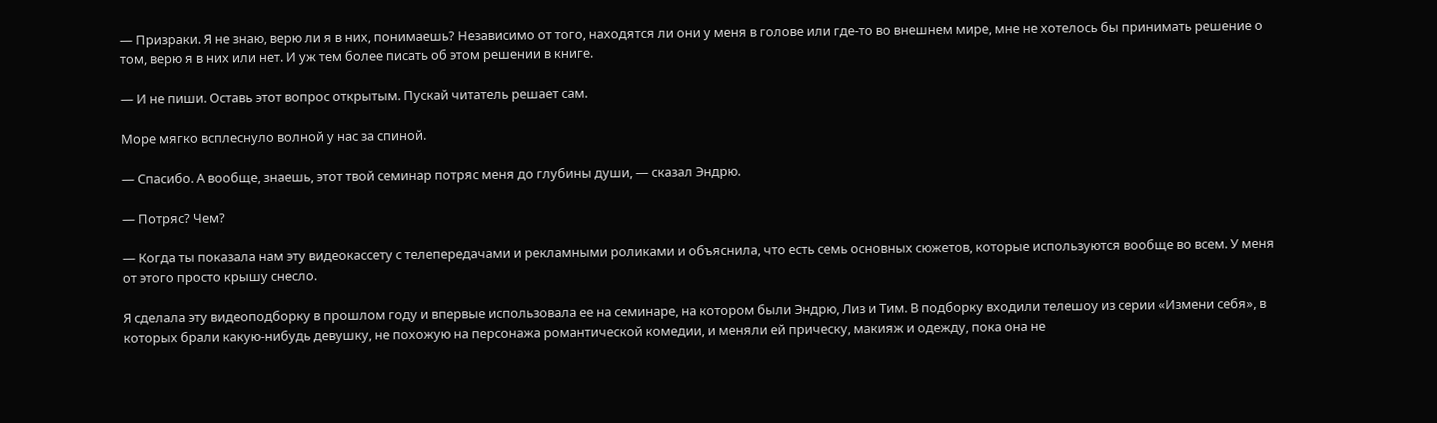— Призраки. Я не знаю, верю ли я в них, понимаешь? Независимо от того, находятся ли они у меня в голове или где-то во внешнем мире, мне не хотелось бы принимать решение о том, верю я в них или нет. И уж тем более писать об этом решении в книге.

— И не пиши. Оставь этот вопрос открытым. Пускай читатель решает сам.

Море мягко всплеснуло волной у нас за спиной.

— Спасибо. А вообще, знаешь, этот твой семинар потряс меня до глубины души, — сказал Эндрю.

— Потряс? Чем?

— Когда ты показала нам эту видеокассету с телепередачами и рекламными роликами и объяснила, что есть семь основных сюжетов, которые используются вообще во всем. У меня от этого просто крышу снесло.

Я сделала эту видеоподборку в прошлом году и впервые использовала ее на семинаре, на котором были Эндрю, Лиз и Тим. В подборку входили телешоу из серии «Измени себя», в которых брали какую-нибудь девушку, не похожую на персонажа романтической комедии, и меняли ей прическу, макияж и одежду, пока она не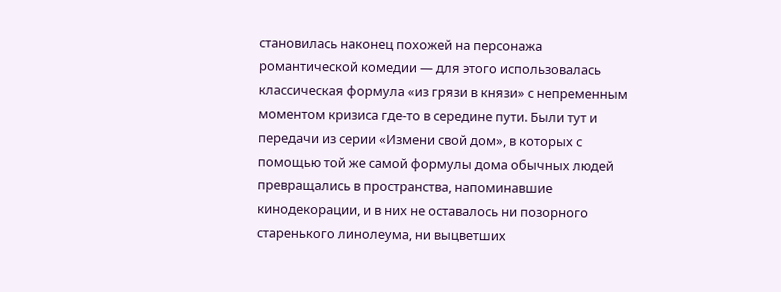становилась наконец похожей на персонажа романтической комедии — для этого использовалась классическая формула «из грязи в князи» с непременным моментом кризиса где-то в середине пути. Были тут и передачи из серии «Измени свой дом», в которых с помощью той же самой формулы дома обычных людей превращались в пространства, напоминавшие кинодекорации, и в них не оставалось ни позорного старенького линолеума, ни выцветших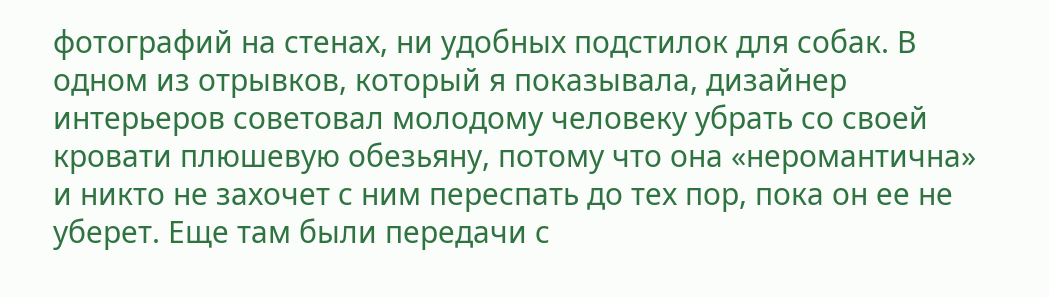фотографий на стенах, ни удобных подстилок для собак. В одном из отрывков, который я показывала, дизайнер интерьеров советовал молодому человеку убрать со своей кровати плюшевую обезьяну, потому что она «неромантична» и никто не захочет с ним переспать до тех пор, пока он ее не уберет. Еще там были передачи с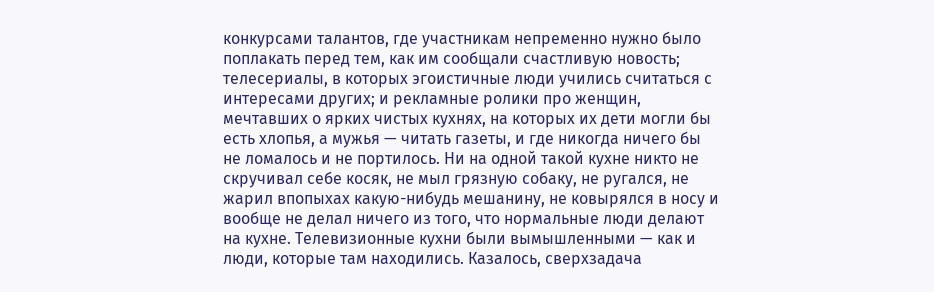конкурсами талантов, где участникам непременно нужно было поплакать перед тем, как им сообщали счастливую новость; телесериалы, в которых эгоистичные люди учились считаться с интересами других; и рекламные ролики про женщин, мечтавших о ярких чистых кухнях, на которых их дети могли бы есть хлопья, а мужья — читать газеты, и где никогда ничего бы не ломалось и не портилось. Ни на одной такой кухне никто не скручивал себе косяк, не мыл грязную собаку, не ругался, не жарил впопыхах какую-нибудь мешанину, не ковырялся в носу и вообще не делал ничего из того, что нормальные люди делают на кухне. Телевизионные кухни были вымышленными — как и люди, которые там находились. Казалось, сверхзадача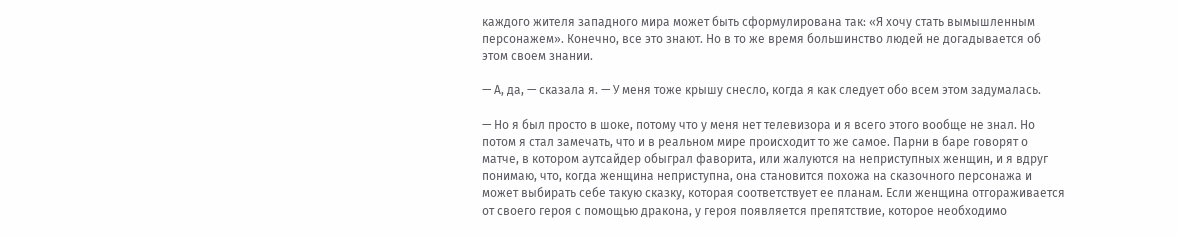каждого жителя западного мира может быть сформулирована так: «Я хочу стать вымышленным персонажем». Конечно, все это знают. Но в то же время большинство людей не догадывается об этом своем знании.

— А, да, — сказала я. — У меня тоже крышу снесло, когда я как следует обо всем этом задумалась.

— Но я был просто в шоке, потому что у меня нет телевизора и я всего этого вообще не знал. Но потом я стал замечать, что и в реальном мире происходит то же самое. Парни в баре говорят о матче, в котором аутсайдер обыграл фаворита, или жалуются на неприступных женщин, и я вдруг понимаю, что, когда женщина неприступна, она становится похожа на сказочного персонажа и может выбирать себе такую сказку, которая соответствует ее планам. Если женщина отгораживается от своего героя с помощью дракона, у героя появляется препятствие, которое необходимо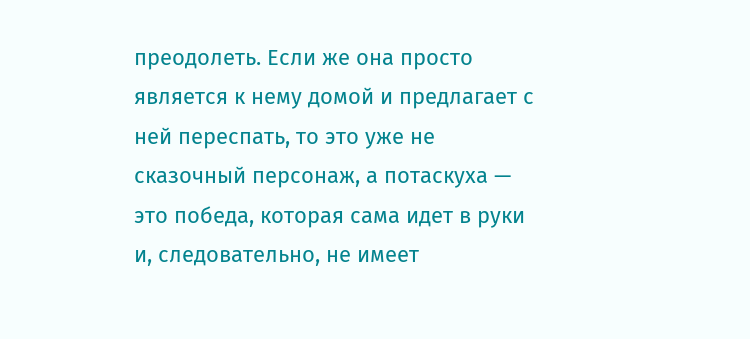преодолеть. Если же она просто является к нему домой и предлагает с ней переспать, то это уже не сказочный персонаж, а потаскуха — это победа, которая сама идет в руки и, следовательно, не имеет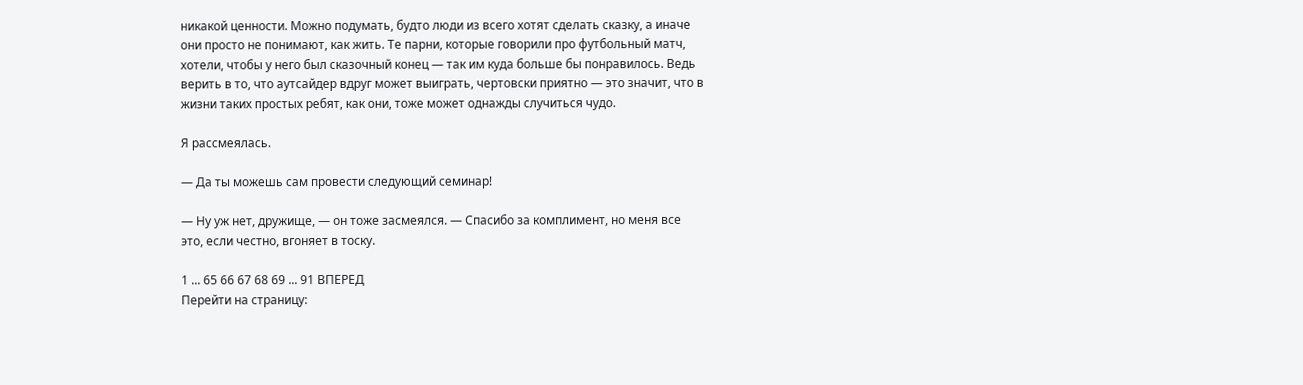никакой ценности. Можно подумать, будто люди из всего хотят сделать сказку, а иначе они просто не понимают, как жить. Те парни, которые говорили про футбольный матч, хотели, чтобы у него был сказочный конец — так им куда больше бы понравилось. Ведь верить в то, что аутсайдер вдруг может выиграть, чертовски приятно — это значит, что в жизни таких простых ребят, как они, тоже может однажды случиться чудо.

Я рассмеялась.

— Да ты можешь сам провести следующий семинар!

— Ну уж нет, дружище, — он тоже засмеялся. — Спасибо за комплимент, но меня все это, если честно, вгоняет в тоску.

1 ... 65 66 67 68 69 ... 91 ВПЕРЕД
Перейти на страницу: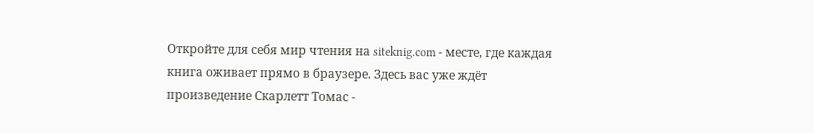Откройте для себя мир чтения на siteknig.com - месте, где каждая книга оживает прямо в браузере. Здесь вас уже ждёт произведение Скарлетт Томас -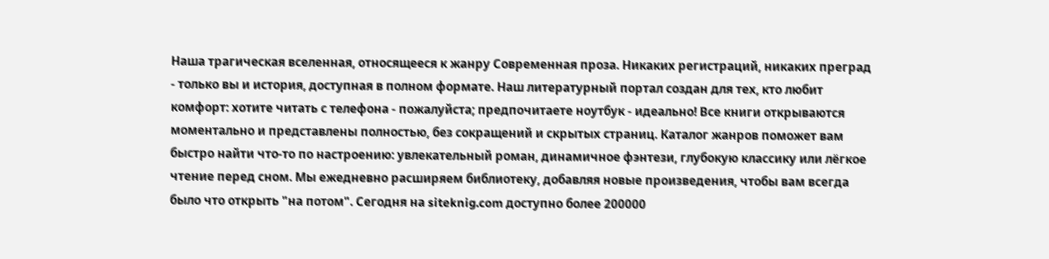Наша трагическая вселенная, относящееся к жанру Современная проза. Никаких регистраций, никаких преград - только вы и история, доступная в полном формате. Наш литературный портал создан для тех, кто любит комфорт: хотите читать с телефона - пожалуйста; предпочитаете ноутбук - идеально! Все книги открываются моментально и представлены полностью, без сокращений и скрытых страниц. Каталог жанров поможет вам быстро найти что-то по настроению: увлекательный роман, динамичное фэнтези, глубокую классику или лёгкое чтение перед сном. Мы ежедневно расширяем библиотеку, добавляя новые произведения, чтобы вам всегда было что открыть "на потом". Сегодня на siteknig.com доступно более 200000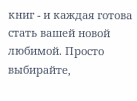книг - и каждая готова стать вашей новой любимой. Просто выбирайте,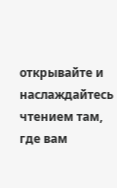открывайте и наслаждайтесь чтением там, где вам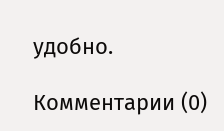удобно.

Комментарии (0)